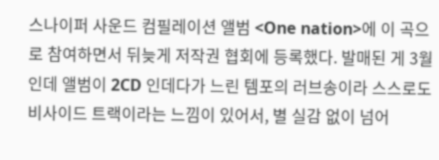스나이퍼 사운드 컴필레이션 앨범 <One nation>에 이 곡으로 참여하면서 뒤늦게 저작권 협회에 등록했다. 발매된 게 3월인데 앨범이 2CD 인데다가 느린 템포의 러브송이라 스스로도 비사이드 트랙이라는 느낌이 있어서, 별 실감 없이 넘어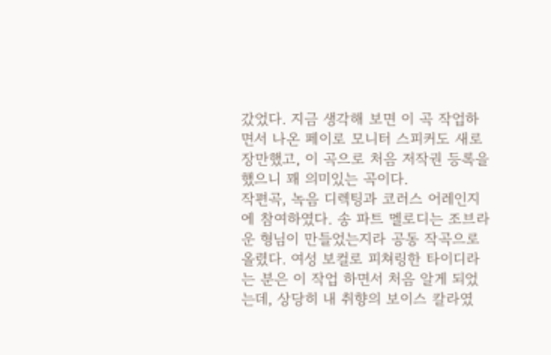갔었다. 지금 생각해 보면 이 곡 작업하면서 나온 페이로 모니터 스피커도 새로 장만했고, 이 곡으로 처음 저작권 등록을 했으니 꽤 의미있는 곡이다.
작편곡, 녹음 디렉팅과 코러스 어레인지에 참여하였다. 송 파트 멜로디는 조브라운 형님이 만들었는지라 공동 작곡으로 올렸다. 여성 보컬로 피쳐링한 타이디라는 분은 이 작업 하면서 처음 알게 되었는데, 상당히 내 취향의 보이스 칼라였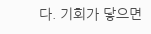다. 기회가 닿으면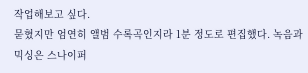작업해보고 싶다.
묻혔지만 엄연히 앨범 수록곡인지라 1분 정도로 편집했다. 녹음과 믹싱은 스나이퍼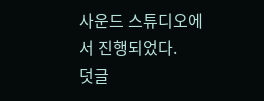사운드 스튜디오에서 진행되었다.
덧글